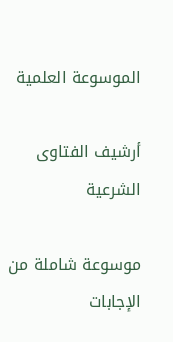الموسوعة العلمية

أرشيف الفتاوى الشرعية

موسوعة شاملة من الإجابات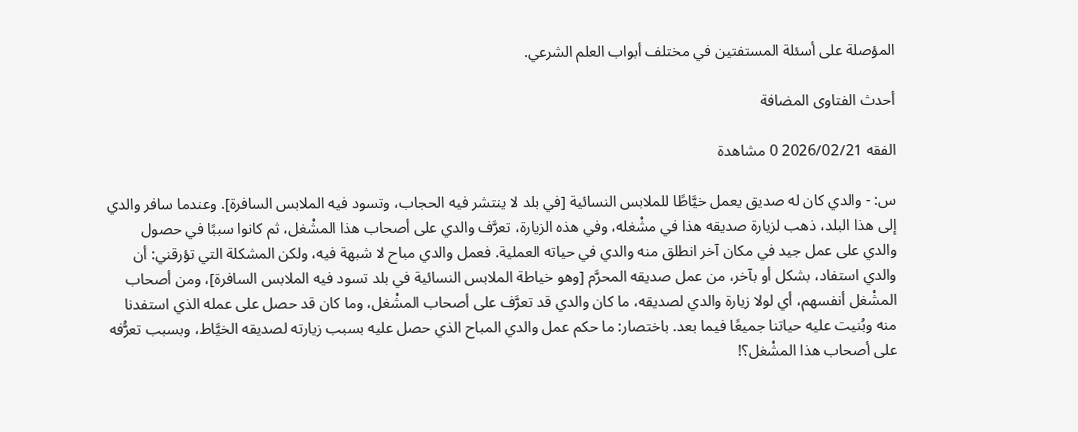المؤصلة على أسئلة المستفتين في مختلف أبواب العلم الشرعي.

أحدث الفتاوى المضافة

الفقه 2026/02/21 0 مشاهدة

س: - والدي كان له صديق يعمل خيَّاطًا للملابس النسائية [في بلد لا ينتشر فيه الحجاب، وتسود فيه الملابس السافرة]. وعندما سافر والدي إلى هذا البلد، ذهب لزيارة صديقه هذا في مشْغله، وفي هذه الزيارة، تعرَّف والدي على أصحاب هذا المشْغل، ثم كانوا سببًا في حصول والدي على عمل جيد في مكان آخر انطلق منه والدي في حياته العملية. فعمل والدي مباح لا شبهة فيه، ولكن المشكلة التي تؤرقني: أن والدي استفاد، بشكل أو بآخر، من عمل صديقه المحرَّم [وهو خياطة الملابس النسائية في بلد تسود فيه الملابس السافرة]، ومن أصحاب المشْغل أنفسهم، أي لولا زيارة والدي لصديقه، ما كان والدي قد تعرَّف على أصحاب المشْغل، وما كان قد حصل على عمله الذي استفدنا منه وبُنيت عليه حياتنا جميعًا فيما بعد. باختصار: ما حكم عمل والدي المباح الذي حصل عليه بسبب زيارته لصديقه الخيَّاط، وبسبب تعرُّفه على أصحاب هذا المشْغل؟!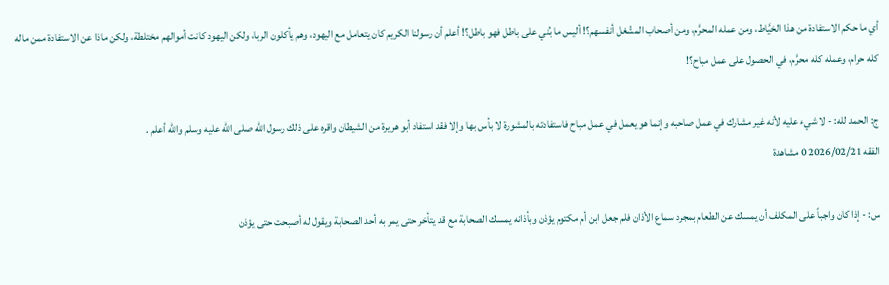أي ما حكم الاستفادة من هذا الخيَّاط، ومن عمله المحرَّم، ومن أصحاب المشْغل أنفسهم؟! أليس ما بُني على باطل فهو باطل؟! أعلم أن رسولنا الكريم كان يتعامل مع اليهود، وهم يأكلون الربا، ولكن اليهود كانت أموالهم مختلطة، ولكن ماذا عن الاستفادة ممن ماله كله حرام، وعمله كله محرَّم، في الحصول على عمل مباح؟!

ج: الحمد لله: - لا شيء عليه لأنه غير مشارك في عمل صاحبه وإنما هو يعمل في عمل مباح فاستفادته بالمشورة لا بأس بها وإلا فقد استفاد أبو هريرة من الشيطان واقره على ذلك رسول الله صلى الله عليه وسلم والله أعلم .
الفقه 2026/02/21 0 مشاهدة

س: - إذا كان واجباً على المكلف أن يمسك عن الطعام بمجرد سماع الأذان فلم جعل ابن أم مكتوم يؤذن وبأذانه يمسك الصحابة مع قد يتأخر حتى يمر به أحد الصحابة ويقول له أصبحت حتى يؤذن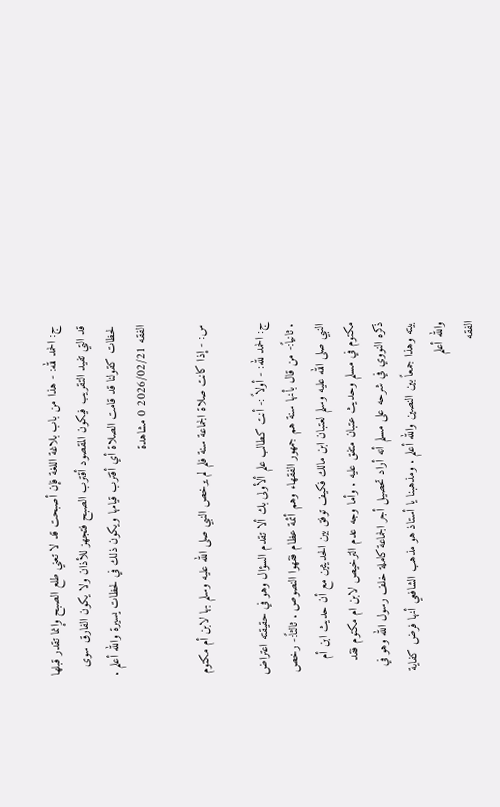ج: الحمد لله: - هذا من باب بلاغة اللغة فإن أصبحت قد لا تعني طلع الصبح وإنما تقدر قبلها قد التي تفيد التقريب فيكون المقصود أقترب الصبح فتجهز للأذان ولا يكون الفارق سوى لحظات كقولنا قد قامت الصلاة أي أقترب قيامها ويكون ذلك في لحظات يسيرة والله أعلم .
الفقه 2026/02/21 0 مشاهدة

س: - إذا كانت صلاة الجماعة سنة فلم لم يرخص النبي صلى الله عليه وسلم بها لابن أم مكتوم

ج: الحمد لله: - أولاً :- أنت كطالب علم ألأولى بك ألا تقدم السؤال وهو في حقيقته اعتراض . ثانياً:- من قال بأنها سنة هم جمهور الفقهاء وهم أئمة عظام فقهوا النصوص . ثالثاً:- رخص النبي صلى الله عليه وسلم لعتبان ابن مالك فكيف توفق بين الحديثين مع أن حديث ابن أم مكتوم في مسلم وحديث عتبان متفق عليه . وأما وجه عدم الترخيص لابن ام مكتوم فقد ذكره النووي في شرحه على مسلم أنه أراد تحصيل أجر الجماعة كاملة خلف رسول الله وهو في بيته وهذا جمعاً بين النصين والله أعلم . ومذهبنا يا أستاذ هو مذهب الشافعي أنها فرض كفاية والله أعلم
الفقه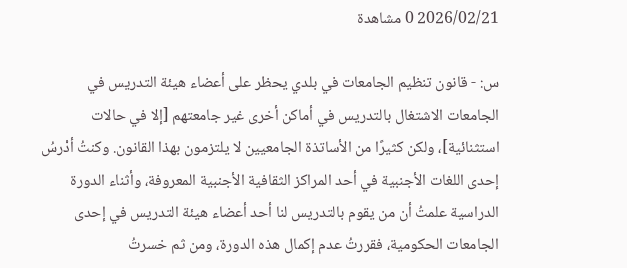2026/02/21 0 مشاهدة

س: - قانون تنظيم الجامعات في بلدي يحظر على أعضاء هيئة التدريس في الجامعات الاشتغال بالتدريس في أماكن أخرى غير جامعتهم [إلا في حالات استثنائية]، ولكن كثيرًا من الأساتذة الجامعيين لا يلتزمون بهذا القانون. وكنتُ أدْرسُ إحدى اللغات الأجنبية في أحد المراكز الثقافية الأجنبية المعروفة، وأثناء الدورة الدراسية علمتُ أن من يقوم بالتدريس لنا أحد أعضاء هيئة التدريس في إحدى الجامعات الحكومية، فقررتُ عدم إكمال هذه الدورة، ومن ثم خسرتُ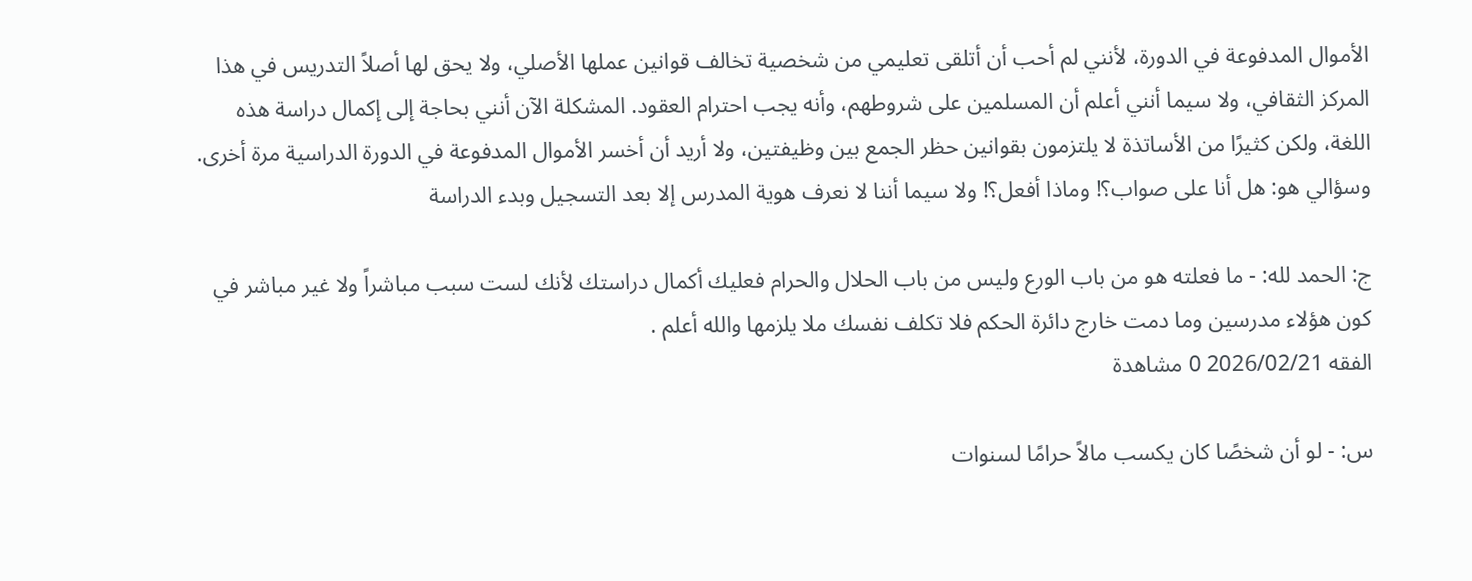الأموال المدفوعة في الدورة، لأنني لم أحب أن أتلقى تعليمي من شخصية تخالف قوانين عملها الأصلي، ولا يحق لها أصلاً التدريس في هذا المركز الثقافي، ولا سيما أنني أعلم أن المسلمين على شروطهم، وأنه يجب احترام العقود. المشكلة الآن أنني بحاجة إلى إكمال دراسة هذه اللغة، ولكن كثيرًا من الأساتذة لا يلتزمون بقوانين حظر الجمع بين وظيفتين، ولا أريد أن أخسر الأموال المدفوعة في الدورة الدراسية مرة أخرى. وسؤالي هو: هل أنا على صواب؟! وماذا أفعل؟! ولا سيما أننا لا نعرف هوية المدرس إلا بعد التسجيل وبدء الدراسة

ج: الحمد لله: - ما فعلته هو من باب الورع وليس من باب الحلال والحرام فعليك أكمال دراستك لأنك لست سبب مباشراً ولا غير مباشر في كون هؤلاء مدرسين وما دمت خارج دائرة الحكم فلا تكلف نفسك ملا يلزمها والله أعلم .
الفقه 2026/02/21 0 مشاهدة

س: - لو أن شخصًا كان يكسب مالاً حرامًا لسنوات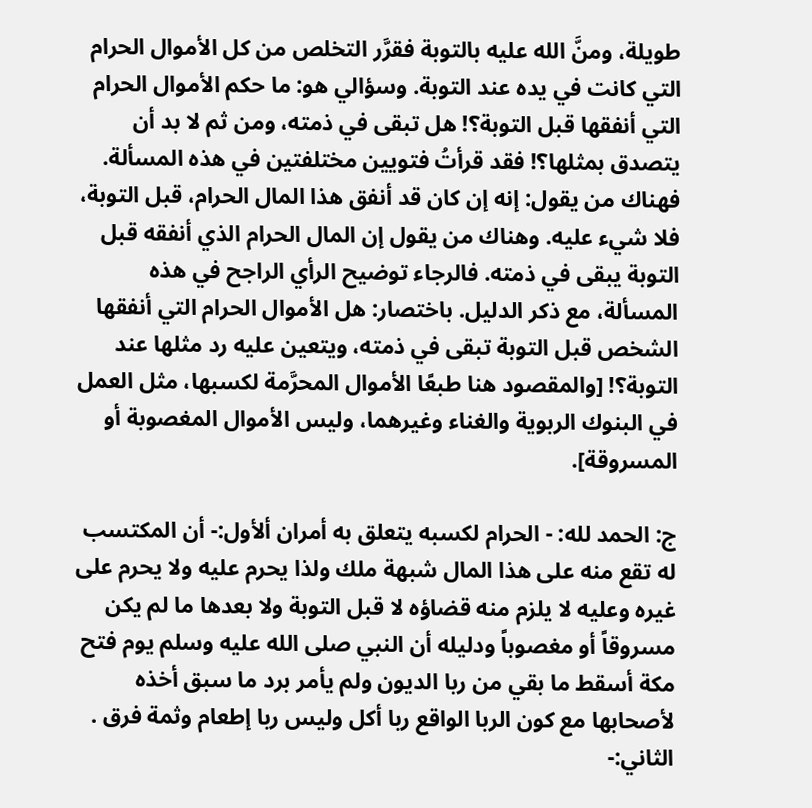طويلة، ومنَّ الله عليه بالتوبة فقرَّر التخلص من كل الأموال الحرام التي كانت في يده عند التوبة. وسؤالي هو: ما حكم الأموال الحرام التي أنفقها قبل التوبة؟! هل تبقى في ذمته، ومن ثم لا بد أن يتصدق بمثلها؟! فقد قرأتُ فتويين مختلفتين في هذه المسألة. فهناك من يقول: إنه إن كان قد أنفق هذا المال الحرام، قبل التوبة، فلا شيء عليه. وهناك من يقول إن المال الحرام الذي أنفقه قبل التوبة يبقى في ذمته. فالرجاء توضيح الرأي الراجح في هذه المسألة، مع ذكر الدليل. باختصار: هل الأموال الحرام التي أنفقها الشخص قبل التوبة تبقى في ذمته، ويتعين عليه رد مثلها عند التوبة؟! [والمقصود هنا طبعًا الأموال المحرَّمة لكسبها، مثل العمل في البنوك الربوية والغناء وغيرهما، وليس الأموال المغصوبة أو المسروقة].

ج: الحمد لله: - الحرام لكسبه يتعلق به أمران ألأول:- أن المكتسب له تقع منه على هذا المال شبهة ملك ولذا يحرم عليه ولا يحرم على غيره وعليه لا يلزم منه قضاؤه لا قبل التوبة ولا بعدها ما لم يكن مسروقاً أو مغصوباً ودليله أن النبي صلى الله عليه وسلم يوم فتح مكة أسقط ما بقي من ربا الديون ولم يأمر برد ما سبق أخذه لأصحابها مع كون الربا الواقع ربا أكل وليس ربا إطعام وثمة فرق . الثاني:-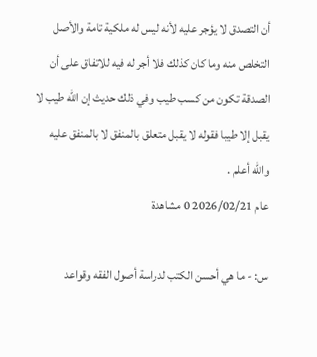أن التصدق لا يؤجر عليه لأنه ليس له ملكية تامة والأصل التخلص منه وما كان كذلك فلا أجر له فيه للاتفاق على أن الصدقة تكون من كسب طيب وفي ذلك حديث إن الله طيب لا يقبل إلا طيبا فقوله لا يقبل متعلق بالمنفق لا بالمنفق عليه والله أعلم .
عام 2026/02/21 0 مشاهدة

س: - ما هي أحسن الكتب لدراسة أصول الفقه وقواعد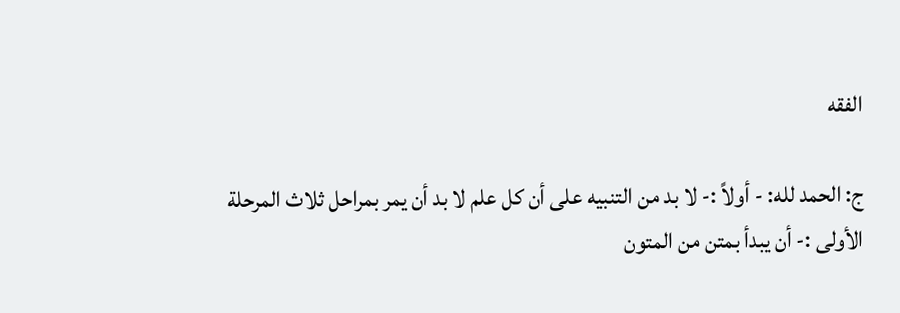الفقه

ج: الحمد لله: - أولاً :- لا بد من التنبيه على أن كل علم لا بد أن يمر بمراحل ثلاث المرحلة الأولى :- أن يبدأ بمتن من المتون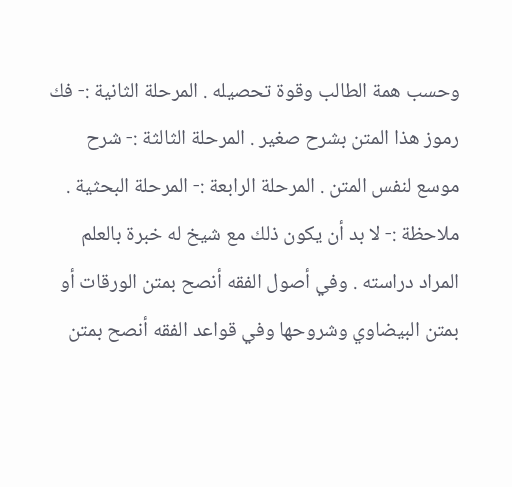وحسب همة الطالب وقوة تحصيله . المرحلة الثانية :- فك رموز هذا المتن بشرح صغير . المرحلة الثالثة :- شرح موسع لنفس المتن . المرحلة الرابعة :- المرحلة البحثية . ملاحظة :- لا بد أن يكون ذلك مع شيخ له خبرة بالعلم المراد دراسته . وفي أصول الفقه أنصح بمتن الورقات أو بمتن البيضاوي وشروحها وفي قواعد الفقه أنصح بمتن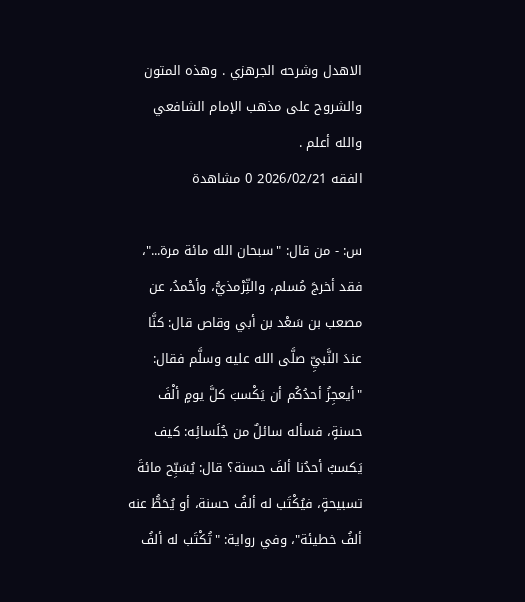الاهدل وشرحه الجرهزي . وهذه المتون والشروح على مذهب الإمام الشافعي والله أعلم .
الفقه 2026/02/21 0 مشاهدة

س: - من قال: "سبحان الله مائة مرة..."، فقد أخرجَ مُسلم، والتِّرْمذيُّ، وأحْمدُ، عن مصعب بن سَعْد بن أبي وقاص قال: كنَّا عندَ النَّبيِّ صلَّى الله عليه وسلَّم فقال: "أيعجِزُ أحدُكُم أن يَكْسبَ كلَّ يومٍ ألْفَ حسنةٍ، فسأله سائلٌ من جُلَسائِه: كيف يَكسبُ أحدُنا ألفَ حسنة؟ قال: يُسَبِّح مائةَ تسبيحةٍ، فيُكْتَب له ألفُ حسنة، أو يُحَطُّ عنه ألفُ خطيئة"، وفي رواية: "تُكْتَب له ألفُ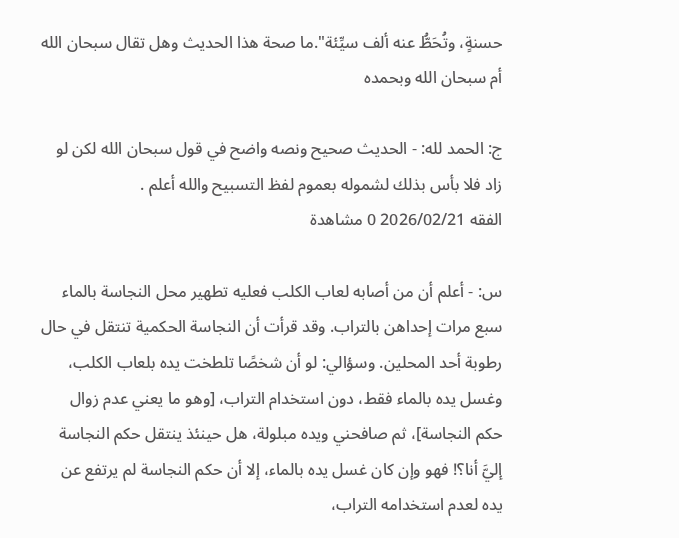حسنةٍ، وتُحَطُّ عنه ألف سيِّئة".ما صحة هذا الحديث وهل تقال سبحان الله أم سبحان الله وبحمده

ج: الحمد لله: - الحديث صحيح ونصه واضح في قول سبحان الله لكن لو زاد فلا بأس بذلك لشموله بعموم لفظ التسبيح والله أعلم .
الفقه 2026/02/21 0 مشاهدة

س: - أعلم أن من أصابه لعاب الكلب فعليه تطهير محل النجاسة بالماء سبع مرات إحداهن بالتراب. وقد قرأت أن النجاسة الحكمية تنتقل في حال رطوبة أحد المحلين. وسؤالي: لو أن شخصًا تلطخت يده بلعاب الكلب، وغسل يده بالماء فقط، دون استخدام التراب، [وهو ما يعني عدم زوال حكم النجاسة]، ثم صافحني ويده مبلولة، هل حينئذ ينتقل حكم النجاسة إليَّ أنا؟! فهو وإن كان غسل يده بالماء، إلا أن حكم النجاسة لم يرتفع عن يده لعدم استخدامه التراب،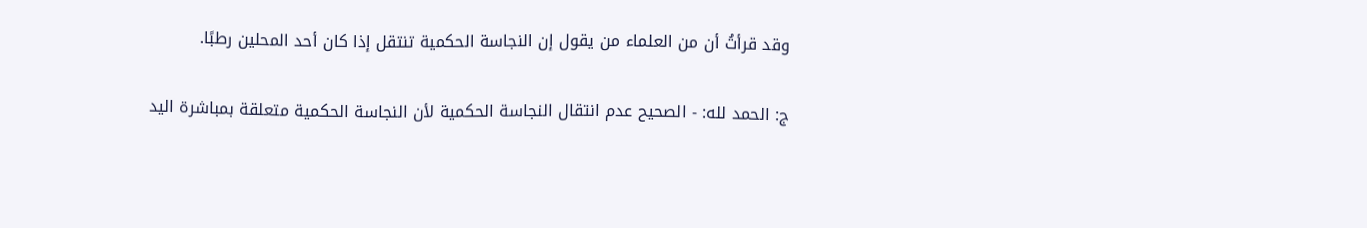وقد قرأتُ أن من العلماء من يقول إن النجاسة الحكمية تنتقل إذا كان أحد المحلين رطبًا.

ج: الحمد لله: - الصحيح عدم انتقال النجاسة الحكمية لأن النجاسة الحكمية متعلقة بمباشرة اليد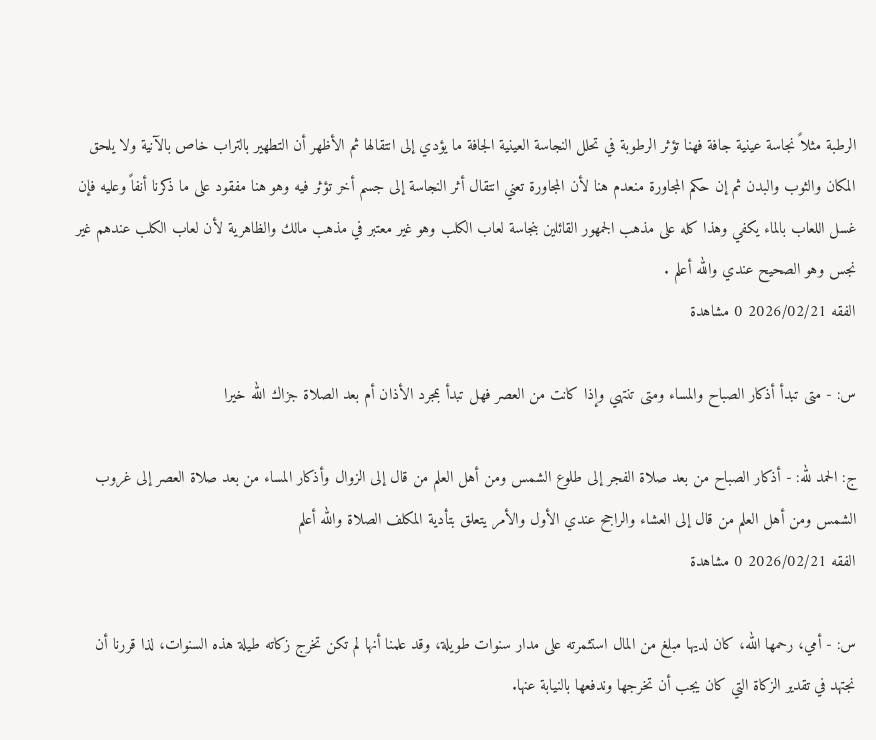الرطبة مثلاً نجاسة عينية جافة فهنا تؤثر الرطوبة في تحلل النجاسة العينية الجافة ما يؤدي إلى انتقالها ثم الأظهر أن التطهير بالتراب خاص بالآنية ولا يلحق المكان والثوب والبدن ثم إن حكم المجاورة منعدم هنا لأن المجاورة تعني انتقال أثر النجاسة إلى جسم أخر تؤثر فيه وهو هنا مفقود على ما ذكرنا أنفاً وعليه فإن غسل اللعاب بالماء يكفي وهذا كله على مذهب الجمهور القائلين بنجاسة لعاب الكلب وهو غير معتبر في مذهب مالك والظاهرية لأن لعاب الكلب عندهم غير نجس وهو الصحيح عندي والله أعلم .
الفقه 2026/02/21 0 مشاهدة

س: - متى تبدأ أذكار الصباح والمساء ومتى تنتهي وإذا كانت من العصر فهل تبدأ بمجرد الأذان أم بعد الصلاة جزاك الله خيرا

ج: الحمد لله: - أذكار الصباح من بعد صلاة الفجر إلى طلوع الشمس ومن أهل العلم من قال إلى الزوال وأذكار المساء من بعد صلاة العصر إلى غروب الشمس ومن أهل العلم من قال إلى العشاء والراجح عندي الأول والأمر يتعلق بتأدية المكلف الصلاة والله أعلم
الفقه 2026/02/21 0 مشاهدة

س: - أمي، رحمها الله، كان لديها مبلغ من المال استثمرته على مدار سنوات طويلة، وقد علمنا أنها لم تكن تخرج زكاته طيلة هذه السنوات، لذا قررنا أن نجتهد في تقدير الزكاة التي كان يجب أن تخرجها وندفعها بالنيابة عنها.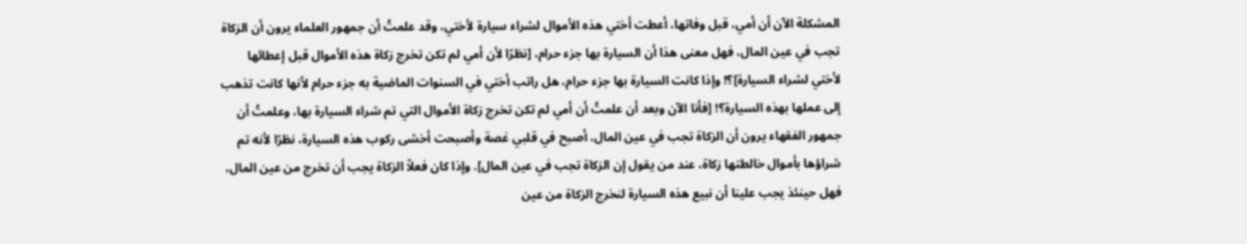المشكلة الآن أن أمي، قبل وفاتها، أعطت أختي هذه الأموال لشراء سيارة لأختي، وقد علمتُ أن جمهور العلماء يرون أن الزكاة تجب في عين المال، فهل معنى هذا أن السيارة بها جزء حرام، [نظرًا لأن أمي لم تكن تخرج زكاة هذه الأموال قبل إعطائها لأختي لشراء السيارة]؟! وإذا كانت السيارة بها جزء حرام، هل راتب أختي في السنوات الماضية به جزء حرام لأنها كانت تذهب إلى عملها بهذه السيارة؟! [فأنا الآن وبعد أن علمتُ أن أمي لم تكن تخرج زكاة الأموال التي تم شراء السيارة بها، وعلمتُ أن جمهور الفقهاء يرون أن الزكاة تجب في عين المال، أصبح في قلبي غصة وأصبحت أخشى ركوب هذه السيارة، نظرًا لأنه تم شراؤها بأموال خالطتها زكاة، عند من يقول إن الزكاة تجب في عين المال]. وإذا كان فعلاً الزكاة يجب أن تخرج من عين المال، فهل حينئذ يجب علينا أن نبيع هذه السيارة لنخرج الزكاة من عين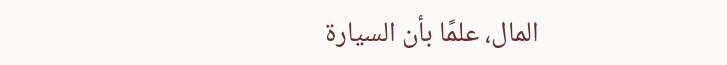المال، علمًا بأن السيارة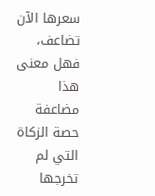سعرها الآن تضاعف، فهل معنى هذا مضاعفة حصة الزكاة التي لم تخرجها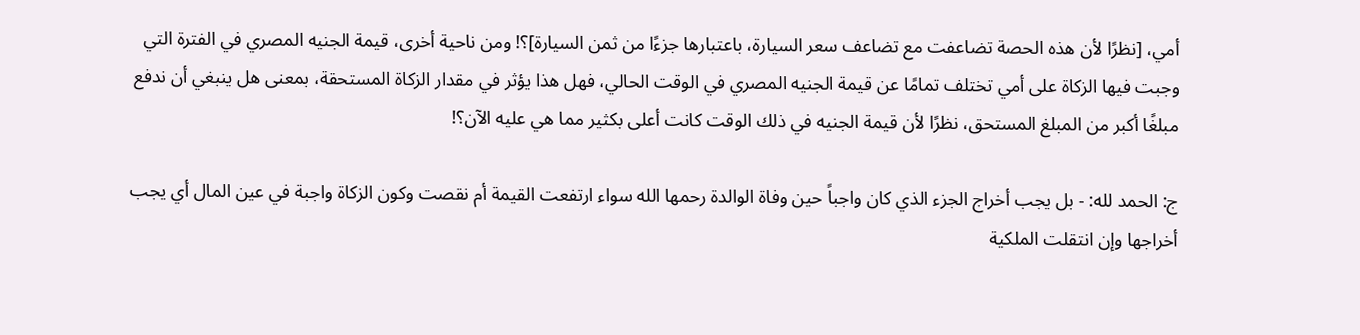أمي، [نظرًا لأن هذه الحصة تضاعفت مع تضاعف سعر السيارة، باعتبارها جزءًا من ثمن السيارة]؟! ومن ناحية أخرى، قيمة الجنيه المصري في الفترة التي وجبت فيها الزكاة على أمي تختلف تمامًا عن قيمة الجنيه المصري في الوقت الحالي، فهل هذا يؤثر في مقدار الزكاة المستحقة، بمعنى هل ينبغي أن ندفع مبلغًا أكبر من المبلغ المستحق، نظرًا لأن قيمة الجنيه في ذلك الوقت كانت أعلى بكثير مما هي عليه الآن؟!

ج: الحمد لله: - بل يجب أخراج الجزء الذي كان واجباً حين وفاة الوالدة رحمها الله سواء ارتفعت القيمة أم نقصت وكون الزكاة واجبة في عين المال أي يجب أخراجها وإن انتقلت الملكية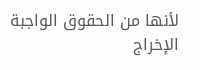لأنها من الحقوق الواجبة الإخراج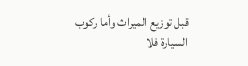قبل توزيع الميراث وأما ركوب السيارة فلا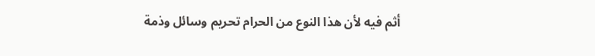أثم فيه لأن هذا النوع من الحرام تحريم وسائل وذمة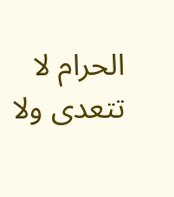الحرام لا تتعدى ولا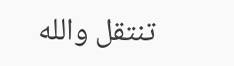تنتقل والله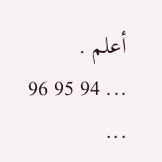أعلم .
... 94 95 96 ...